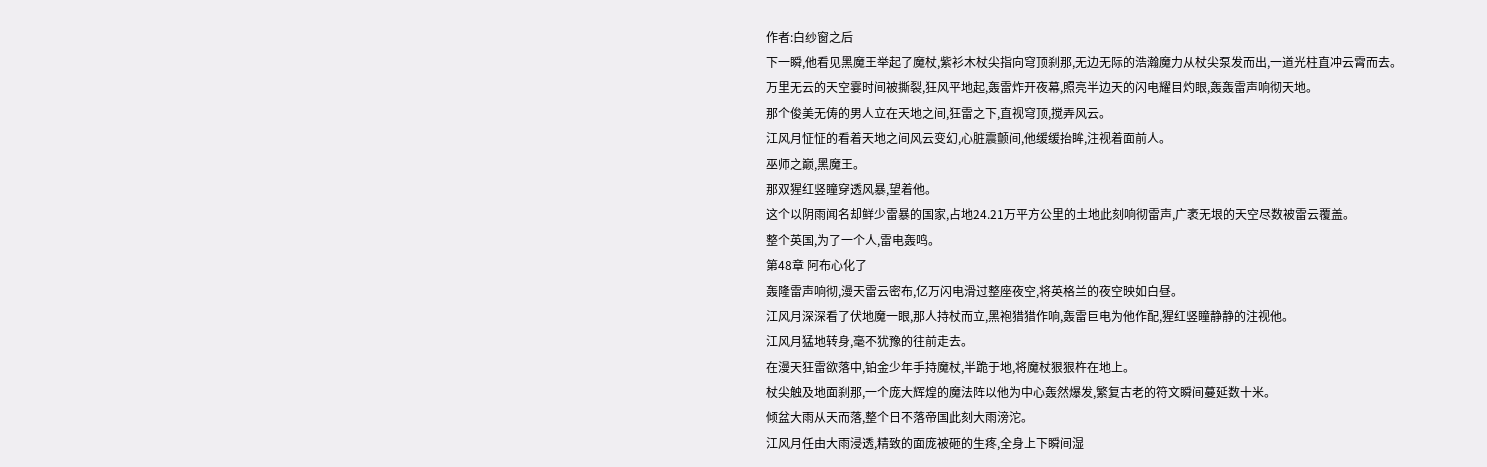作者:白纱窗之后
下一瞬,他看见黑魔王举起了魔杖,紫衫木杖尖指向穹顶刹那,无边无际的浩瀚魔力从杖尖泵发而出,一道光柱直冲云霄而去。
万里无云的天空霎时间被撕裂,狂风平地起,轰雷炸开夜幕,照亮半边天的闪电耀目灼眼,轰轰雷声响彻天地。
那个俊美无俦的男人立在天地之间,狂雷之下,直视穹顶,搅弄风云。
江风月怔怔的看着天地之间风云变幻,心脏震颤间,他缓缓抬眸,注视着面前人。
巫师之巅,黑魔王。
那双猩红竖瞳穿透风暴,望着他。
这个以阴雨闻名却鲜少雷暴的国家,占地24.21万平方公里的土地此刻响彻雷声,广袤无垠的天空尽数被雷云覆盖。
整个英国,为了一个人,雷电轰鸣。
第48章 阿布心化了
轰隆雷声响彻,漫天雷云密布,亿万闪电滑过整座夜空,将英格兰的夜空映如白昼。
江风月深深看了伏地魔一眼,那人持杖而立,黑袍猎猎作响,轰雷巨电为他作配,猩红竖瞳静静的注视他。
江风月猛地转身,毫不犹豫的往前走去。
在漫天狂雷欲落中,铂金少年手持魔杖,半跪于地,将魔杖狠狠杵在地上。
杖尖触及地面刹那,一个庞大辉煌的魔法阵以他为中心轰然爆发,繁复古老的符文瞬间蔓延数十米。
倾盆大雨从天而落,整个日不落帝国此刻大雨滂沱。
江风月任由大雨浸透,精致的面庞被砸的生疼,全身上下瞬间湿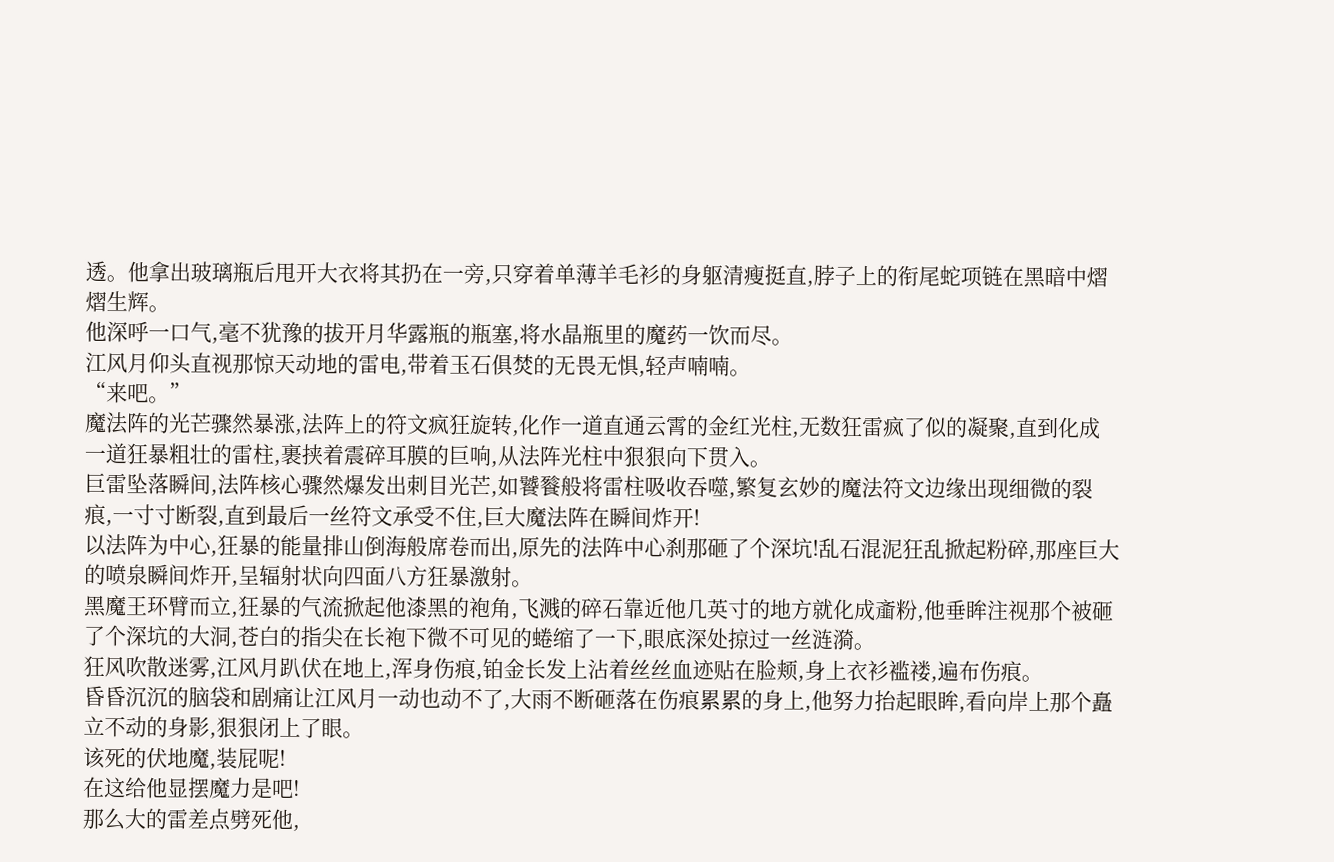透。他拿出玻璃瓶后甩开大衣将其扔在一旁,只穿着单薄羊毛衫的身躯清瘦挺直,脖子上的衔尾蛇项链在黑暗中熠熠生辉。
他深呼一口气,毫不犹豫的拔开月华露瓶的瓶塞,将水晶瓶里的魔药一饮而尽。
江风月仰头直视那惊天动地的雷电,带着玉石俱焚的无畏无惧,轻声喃喃。
“来吧。”
魔法阵的光芒骤然暴涨,法阵上的符文疯狂旋转,化作一道直通云霄的金红光柱,无数狂雷疯了似的凝聚,直到化成一道狂暴粗壮的雷柱,裹挟着震碎耳膜的巨响,从法阵光柱中狠狠向下贯入。
巨雷坠落瞬间,法阵核心骤然爆发出刺目光芒,如饕餮般将雷柱吸收吞噬,繁复玄妙的魔法符文边缘出现细微的裂痕,一寸寸断裂,直到最后一丝符文承受不住,巨大魔法阵在瞬间炸开!
以法阵为中心,狂暴的能量排山倒海般席卷而出,原先的法阵中心刹那砸了个深坑!乱石混泥狂乱掀起粉碎,那座巨大的喷泉瞬间炸开,呈辐射状向四面八方狂暴激射。
黑魔王环臂而立,狂暴的气流掀起他漆黑的袍角,飞溅的碎石靠近他几英寸的地方就化成齑粉,他垂眸注视那个被砸了个深坑的大洞,苍白的指尖在长袍下微不可见的蜷缩了一下,眼底深处掠过一丝涟漪。
狂风吹散迷雾,江风月趴伏在地上,浑身伤痕,铂金长发上沾着丝丝血迹贴在脸颊,身上衣衫褴褛,遍布伤痕。
昏昏沉沉的脑袋和剧痛让江风月一动也动不了,大雨不断砸落在伤痕累累的身上,他努力抬起眼眸,看向岸上那个矗立不动的身影,狠狠闭上了眼。
该死的伏地魔,装屁呢!
在这给他显摆魔力是吧!
那么大的雷差点劈死他,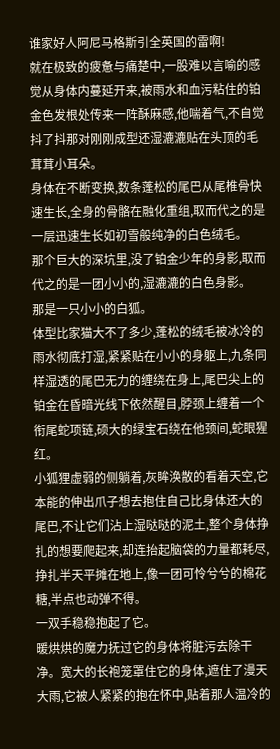谁家好人阿尼马格斯引全英国的雷啊!
就在极致的疲惫与痛楚中,一股难以言喻的感觉从身体内蔓延开来,被雨水和血污粘住的铂金色发根处传来一阵酥麻感,他喘着气,不自觉抖了抖那对刚刚成型还湿漉漉贴在头顶的毛茸茸小耳朵。
身体在不断变换,数条蓬松的尾巴从尾椎骨快速生长,全身的骨骼在融化重组,取而代之的是一层迅速生长如初雪般纯净的白色绒毛。
那个巨大的深坑里,没了铂金少年的身影,取而代之的是一团小小的,湿漉漉的白色身影。
那是一只小小的白狐。
体型比家猫大不了多少,蓬松的绒毛被冰冷的雨水彻底打湿,紧紧贴在小小的身躯上,九条同样湿透的尾巴无力的缠绕在身上,尾巴尖上的铂金在昏暗光线下依然醒目,脖颈上缠着一个衔尾蛇项链,硕大的绿宝石绕在他颈间,蛇眼猩红。
小狐狸虚弱的侧躺着,灰眸涣散的看着天空,它本能的伸出爪子想去抱住自己比身体还大的尾巴,不让它们沾上湿哒哒的泥土,整个身体挣扎的想要爬起来,却连抬起脑袋的力量都耗尽,挣扎半天平摊在地上,像一团可怜兮兮的棉花糖,半点也动弹不得。
一双手稳稳抱起了它。
暖烘烘的魔力抚过它的身体将脏污去除干净。宽大的长袍笼罩住它的身体,遮住了漫天大雨,它被人紧紧的抱在怀中,贴着那人温冷的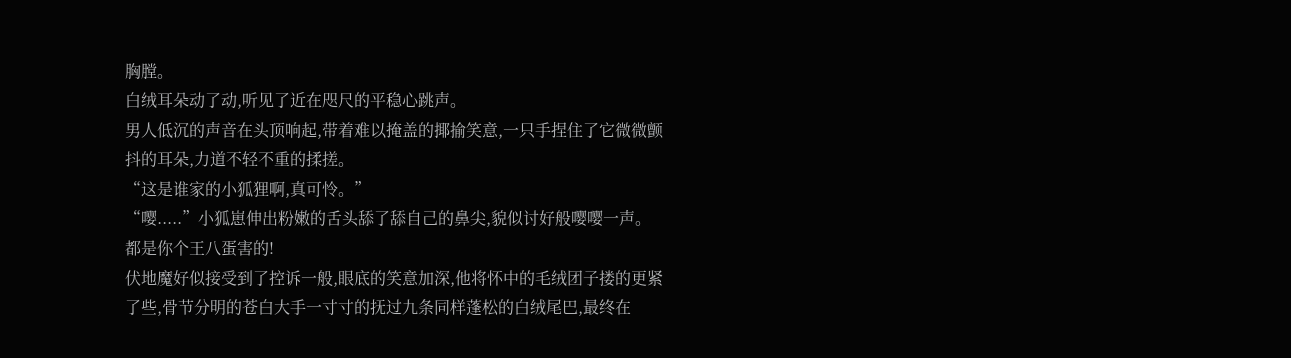胸膛。
白绒耳朵动了动,听见了近在咫尺的平稳心跳声。
男人低沉的声音在头顶响起,带着难以掩盖的揶揄笑意,一只手捏住了它微微颤抖的耳朵,力道不轻不重的揉搓。
“这是谁家的小狐狸啊,真可怜。”
“嘤.....”小狐崽伸出粉嫩的舌头舔了舔自己的鼻尖,貌似讨好般嘤嘤一声。
都是你个王八蛋害的!
伏地魔好似接受到了控诉一般,眼底的笑意加深,他将怀中的毛绒团子搂的更紧了些,骨节分明的苍白大手一寸寸的抚过九条同样蓬松的白绒尾巴,最终在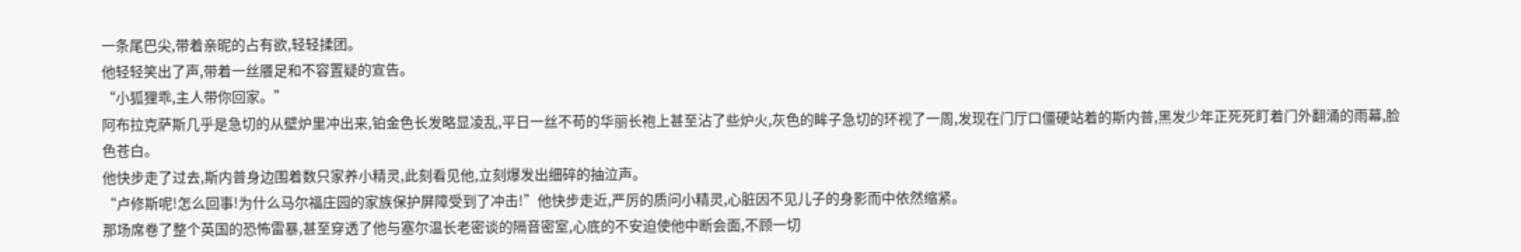一条尾巴尖,带着亲昵的占有欲,轻轻揉团。
他轻轻笑出了声,带着一丝餍足和不容置疑的宣告。
“小狐狸乖,主人带你回家。”
阿布拉克萨斯几乎是急切的从壁炉里冲出来,铂金色长发略显凌乱,平日一丝不苟的华丽长袍上甚至沾了些炉火,灰色的眸子急切的环视了一周,发现在门厅口僵硬站着的斯内普,黑发少年正死死盯着门外翻涌的雨幕,脸色苍白。
他快步走了过去,斯内普身边围着数只家养小精灵,此刻看见他,立刻爆发出细碎的抽泣声。
“卢修斯呢!怎么回事!为什么马尔福庄园的家族保护屏障受到了冲击!”他快步走近,严厉的质问小精灵,心脏因不见儿子的身影而中依然缩紧。
那场席卷了整个英国的恐怖雷暴,甚至穿透了他与塞尔温长老密谈的隔音密室,心底的不安迫使他中断会面,不顾一切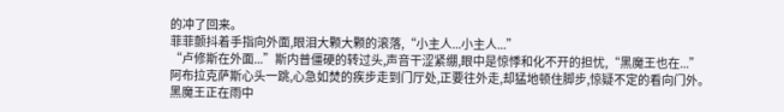的冲了回来。
菲菲颤抖着手指向外面,眼泪大颗大颗的滚落,“小主人...小主人...”
“卢修斯在外面...”斯内普僵硬的转过头,声音干涩紧绷,眼中是惊悸和化不开的担忧,“黑魔王也在...”
阿布拉克萨斯心头一跳,心急如焚的疾步走到门厅处,正要往外走,却猛地顿住脚步,惊疑不定的看向门外。
黑魔王正在雨中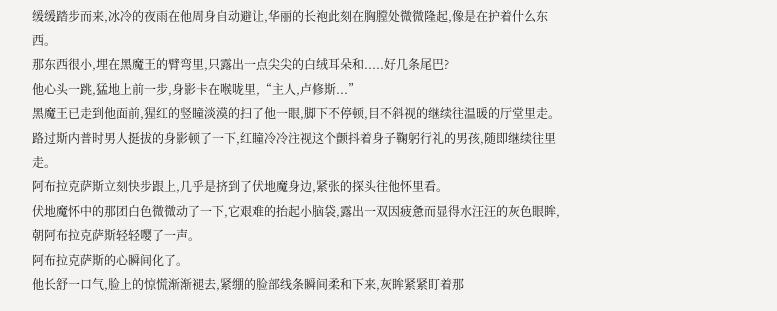缓缓踏步而来,冰冷的夜雨在他周身自动避让,华丽的长袍此刻在胸膛处微微隆起,像是在护着什么东西。
那东西很小,埋在黑魔王的臂弯里,只露出一点尖尖的白绒耳朵和.....好几条尾巴?
他心头一跳,猛地上前一步,身影卡在喉咙里,“主人,卢修斯...”
黑魔王已走到他面前,猩红的竖瞳淡漠的扫了他一眼,脚下不停顿,目不斜视的继续往温暖的厅堂里走。
路过斯内普时男人挺拔的身影顿了一下,红瞳冷冷注视这个颤抖着身子鞠躬行礼的男孩,随即继续往里走。
阿布拉克萨斯立刻快步跟上,几乎是挤到了伏地魔身边,紧张的探头往他怀里看。
伏地魔怀中的那团白色微微动了一下,它艰难的抬起小脑袋,露出一双因疲惫而显得水汪汪的灰色眼眸,朝阿布拉克萨斯轻轻嘤了一声。
阿布拉克萨斯的心瞬间化了。
他长舒一口气,脸上的惊慌渐渐褪去,紧绷的脸部线条瞬间柔和下来,灰眸紧紧盯着那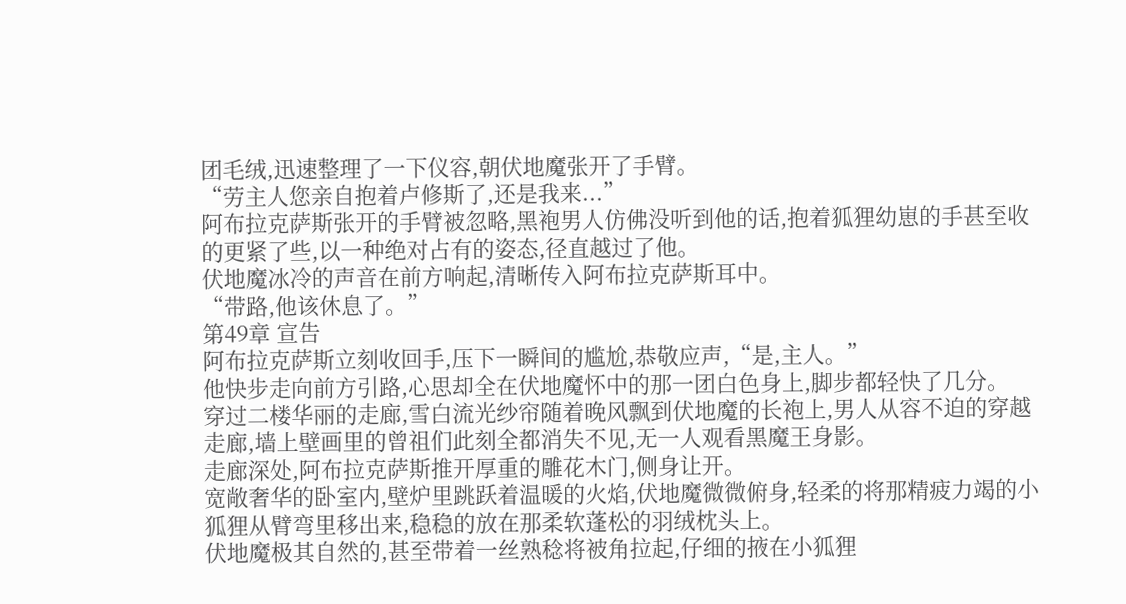团毛绒,迅速整理了一下仪容,朝伏地魔张开了手臂。
“劳主人您亲自抱着卢修斯了,还是我来...”
阿布拉克萨斯张开的手臂被忽略,黑袍男人仿佛没听到他的话,抱着狐狸幼崽的手甚至收的更紧了些,以一种绝对占有的姿态,径直越过了他。
伏地魔冰冷的声音在前方响起,清晰传入阿布拉克萨斯耳中。
“带路,他该休息了。”
第49章 宣告
阿布拉克萨斯立刻收回手,压下一瞬间的尴尬,恭敬应声,“是,主人。”
他快步走向前方引路,心思却全在伏地魔怀中的那一团白色身上,脚步都轻快了几分。
穿过二楼华丽的走廊,雪白流光纱帘随着晚风飘到伏地魔的长袍上,男人从容不迫的穿越走廊,墙上壁画里的曾祖们此刻全都消失不见,无一人观看黑魔王身影。
走廊深处,阿布拉克萨斯推开厚重的雕花木门,侧身让开。
宽敞奢华的卧室内,壁炉里跳跃着温暖的火焰,伏地魔微微俯身,轻柔的将那精疲力竭的小狐狸从臂弯里移出来,稳稳的放在那柔软蓬松的羽绒枕头上。
伏地魔极其自然的,甚至带着一丝熟稔将被角拉起,仔细的掖在小狐狸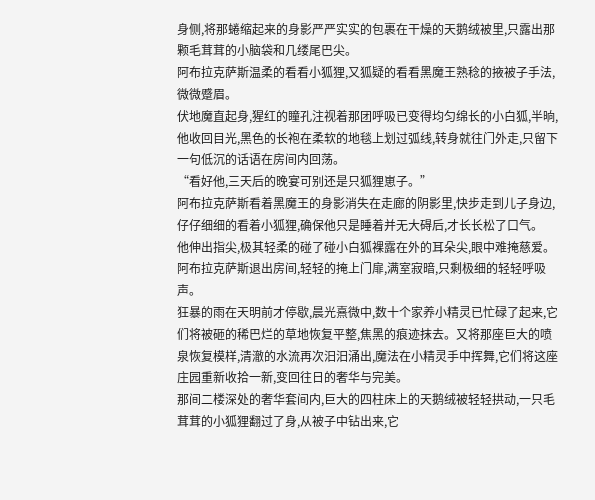身侧,将那蜷缩起来的身影严严实实的包裹在干燥的天鹅绒被里,只露出那颗毛茸茸的小脑袋和几缕尾巴尖。
阿布拉克萨斯温柔的看看小狐狸,又狐疑的看看黑魔王熟稔的掖被子手法,微微蹙眉。
伏地魔直起身,猩红的瞳孔注视着那团呼吸已变得均匀绵长的小白狐,半晌,他收回目光,黑色的长袍在柔软的地毯上划过弧线,转身就往门外走,只留下一句低沉的话语在房间内回荡。
“看好他,三天后的晚宴可别还是只狐狸崽子。”
阿布拉克萨斯看着黑魔王的身影消失在走廊的阴影里,快步走到儿子身边,仔仔细细的看着小狐狸,确保他只是睡着并无大碍后,才长长松了口气。
他伸出指尖,极其轻柔的碰了碰小白狐裸露在外的耳朵尖,眼中难掩慈爱。
阿布拉克萨斯退出房间,轻轻的掩上门扉,满室寂暗,只剩极细的轻轻呼吸声。
狂暴的雨在天明前才停歇,晨光熹微中,数十个家养小精灵已忙碌了起来,它们将被砸的稀巴烂的草地恢复平整,焦黑的痕迹抹去。又将那座巨大的喷泉恢复模样,清澈的水流再次汨汨涌出,魔法在小精灵手中挥舞,它们将这座庄园重新收拾一新,变回往日的奢华与完美。
那间二楼深处的奢华套间内,巨大的四柱床上的天鹅绒被轻轻拱动,一只毛茸茸的小狐狸翻过了身,从被子中钻出来,它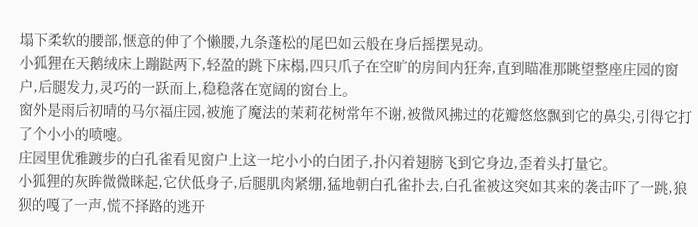塌下柔软的腰部,惬意的伸了个懒腰,九条蓬松的尾巴如云般在身后摇摆晃动。
小狐狸在天鹅绒床上蹦跶两下,轻盈的跳下床榻,四只爪子在空旷的房间内狂奔,直到瞄准那眺望整座庄园的窗户,后腿发力,灵巧的一跃而上,稳稳落在宽阔的窗台上。
窗外是雨后初晴的马尔福庄园,被施了魔法的茉莉花树常年不谢,被微风拂过的花瓣悠悠飘到它的鼻尖,引得它打了个小小的喷嚏。
庄园里优雅踱步的白孔雀看见窗户上这一坨小小的白团子,扑闪着翅膀飞到它身边,歪着头打量它。
小狐狸的灰眸微微眯起,它伏低身子,后腿肌肉紧绷,猛地朝白孔雀扑去,白孔雀被这突如其来的袭击吓了一跳,狼狈的嘎了一声,慌不择路的逃开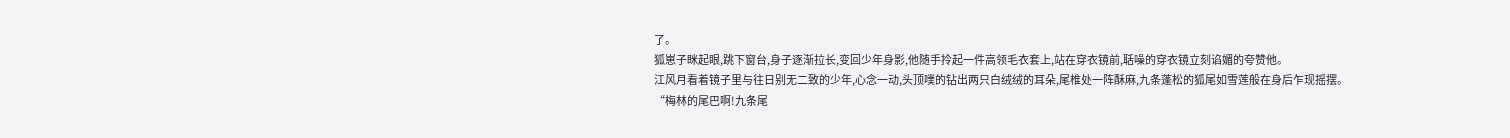了。
狐崽子眯起眼,跳下窗台,身子逐渐拉长,变回少年身影,他随手拎起一件高领毛衣套上,站在穿衣镜前,聒噪的穿衣镜立刻谄媚的夸赞他。
江风月看着镜子里与往日别无二致的少年,心念一动,头顶噗的钻出两只白绒绒的耳朵,尾椎处一阵酥麻,九条蓬松的狐尾如雪莲般在身后乍现摇摆。
“梅林的尾巴啊!九条尾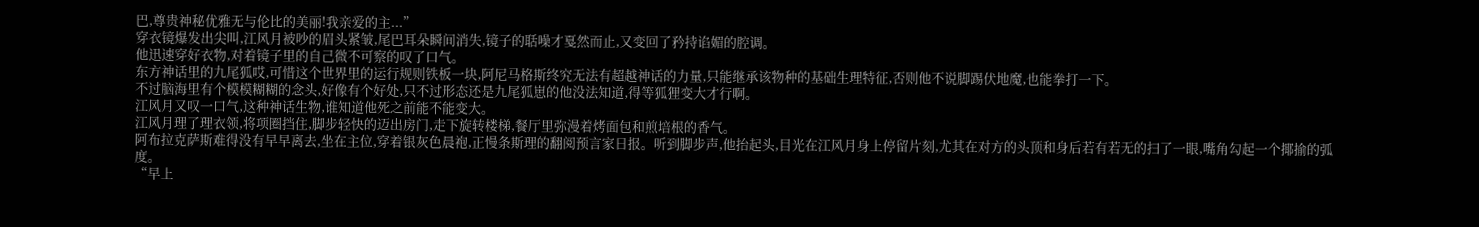巴,尊贵神秘优雅无与伦比的美丽!我亲爱的主...”
穿衣镜爆发出尖叫,江风月被吵的眉头紧皱,尾巴耳朵瞬间消失,镜子的聒噪才戛然而止,又变回了矜持谄媚的腔调。
他迅速穿好衣物,对着镜子里的自己微不可察的叹了口气。
东方神话里的九尾狐哎,可惜这个世界里的运行规则铁板一块,阿尼马格斯终究无法有超越神话的力量,只能继承该物种的基础生理特征,否则他不说脚踢伏地魔,也能拳打一下。
不过脑海里有个模模糊糊的念头,好像有个好处,只不过形态还是九尾狐崽的他没法知道,得等狐狸变大才行啊。
江风月又叹一口气,这种神话生物,谁知道他死之前能不能变大。
江风月理了理衣领,将项圈挡住,脚步轻快的迈出房门,走下旋转楼梯,餐厅里弥漫着烤面包和煎培根的香气。
阿布拉克萨斯难得没有早早离去,坐在主位,穿着银灰色晨袍,正慢条斯理的翻阅预言家日报。听到脚步声,他抬起头,目光在江风月身上停留片刻,尤其在对方的头顶和身后若有若无的扫了一眼,嘴角勾起一个揶揄的弧度。
“早上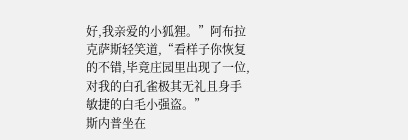好,我亲爱的小狐狸。”阿布拉克萨斯轻笑道,“看样子你恢复的不错,毕竟庄园里出现了一位,对我的白孔雀极其无礼且身手敏捷的白毛小强盗。”
斯内普坐在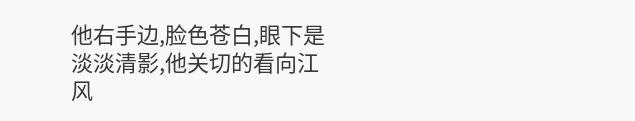他右手边,脸色苍白,眼下是淡淡清影,他关切的看向江风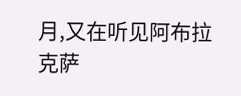月,又在听见阿布拉克萨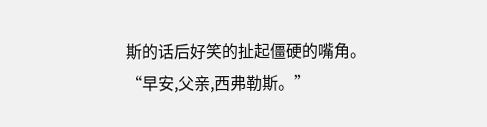斯的话后好笑的扯起僵硬的嘴角。
“早安,父亲,西弗勒斯。”